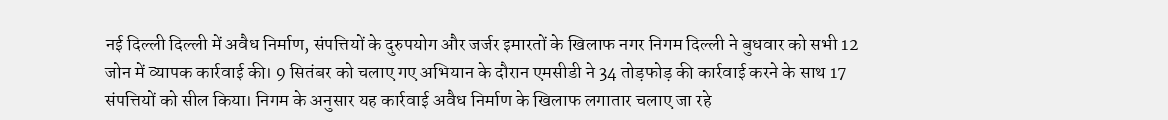नई दिल्ली दिल्ली में अवैध निर्माण, संपत्तियों के दुरुपयोग और जर्जर इमारतों के खिलाफ नगर निगम दिल्ली ने बुधवार को सभी 12 जोन में व्यापक कार्रवाई की। 9 सितंबर को चलाए गए अभियान के दौरान एमसीडी ने 34 तोड़फोड़ की कार्रवाई करने के साथ 17 संपत्तियों को सील किया। निगम के अनुसार यह कार्रवाई अवैध निर्माण के खिलाफ लगातार चलाए जा रहे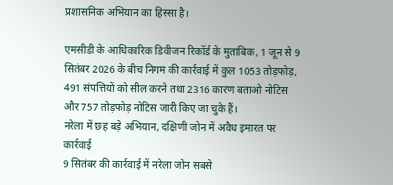प्रशासनिक अभियान का हिस्सा है।

एमसीडी के आधिकारिक डिवीजन रिकॉर्ड के मुताबिक, 1 जून से 9 सितंबर 2026 के बीच निगम की कार्रवाई में कुल 1053 तोड़फोड़, 491 संपत्तियों को सील करने तथा 2316 कारण बताओ नोटिस और 757 तोड़फोड़ नोटिस जारी किए जा चुके हैं।
नरेला में छह बड़े अभियान, दक्षिणी जोन में अवैध इमारत पर कार्रवाई
9 सितंबर की कार्रवाई में नरेला जोन सबसे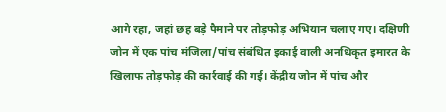आगे रहा, जहां छह बड़े पैमाने पर तोड़फोड़ अभियान चलाए गए। दक्षिणी जोन में एक पांच मंजिला/पांच संबंधित इकाई वाली अनधिकृत इमारत के खिलाफ तोड़फोड़ की कार्रवाई की गई। केंद्रीय जोन में पांच और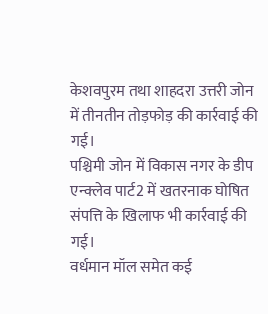केशवपुरम तथा शाहदरा उत्तरी जोन में तीनतीन तोड़फोड़ की कार्रवाई की गई।
पश्चिमी जोन में विकास नगर के डीप एन्क्लेव पार्ट2 में खतरनाक घोषित संपत्ति के खिलाफ भी कार्रवाई की गई।
वर्धमान मॉल समेत कई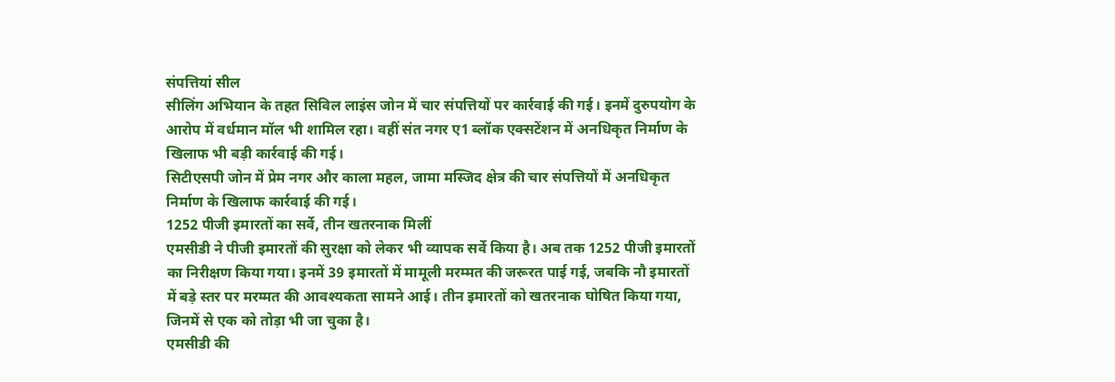संपत्तियां सील
सीलिंग अभियान के तहत सिविल लाइंस जोन में चार संपत्तियों पर कार्रवाई की गई। इनमें दुरुपयोग के आरोप में वर्धमान मॉल भी शामिल रहा। वहीं संत नगर ए1 ब्लॉक एक्सटेंशन में अनधिकृत निर्माण के खिलाफ भी बड़ी कार्रवाई की गई।
सिटीएसपी जोन में प्रेम नगर और काला महल, जामा मस्जिद क्षेत्र की चार संपत्तियों में अनधिकृत निर्माण के खिलाफ कार्रवाई की गई।
1252 पीजी इमारतों का सर्वे, तीन खतरनाक मिलीं
एमसीडी ने पीजी इमारतों की सुरक्षा को लेकर भी व्यापक सर्वे किया है। अब तक 1252 पीजी इमारतों का निरीक्षण किया गया। इनमें 39 इमारतों में मामूली मरम्मत की जरूरत पाई गई, जबकि नौ इमारतों में बड़े स्तर पर मरम्मत की आवश्यकता सामने आई। तीन इमारतों को खतरनाक घोषित किया गया, जिनमें से एक को तोड़ा भी जा चुका है।
एमसीडी की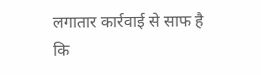लगातार कार्रवाई से साफ है कि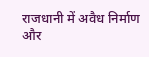राजधानी में अवैध निर्माण और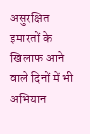असुरक्षित इमारतों के खिलाफ आने वाले दिनों में भी अभियान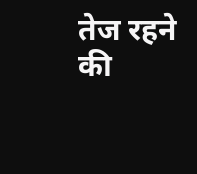तेज रहने की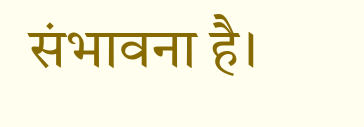संभावना है।